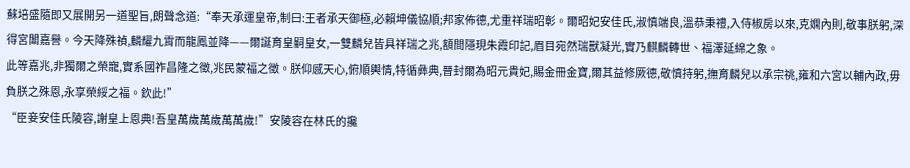蘇培盛隨即又展開另一道聖旨,朗聲念道:“奉天承運皇帝,制曰:王者承天御極,必賴坤儀協順;邦家佈德,尤重祥瑞昭彰。爾昭妃安佳氏,淑慎端良,溫恭秉禮,入侍椒房以來,克嫻內則,敬事朕躬,深得宮闈嘉譽。今天降殊禎,麟耀九霄而龍鳳並降——爾誕育皇嗣皇女,一雙麟兒皆具祥瑞之兆,額間隱現朱霞印記,眉目宛然瑞獸凝光,實乃麒麟轉世、福澤延綿之象。
此等嘉兆,非獨爾之榮寵,實系國祚昌隆之徵,兆民蒙福之徵。朕仰感天心,俯順輿情,特循彝典,晉封爾為昭元貴妃,賜金冊金寶,爾其益修厥德,敬慎持躬,撫育麟兒以承宗祧,雍和六宮以輔內政,毋負朕之殊恩,永享榮綏之福。欽此!”
“臣妾安佳氏陵容,謝皇上恩典!吾皇萬歲萬歲萬萬歲!”安陵容在林氏的攙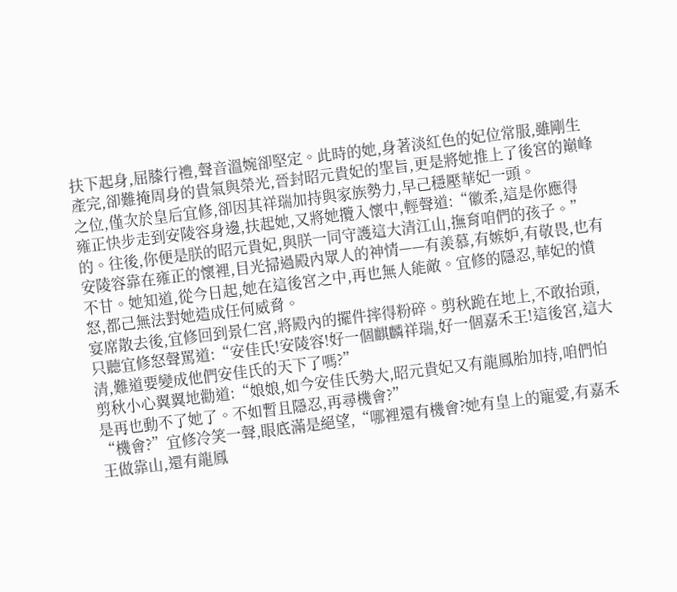扶下起身,屈膝行禮,聲音溫婉卻堅定。此時的她,身著淡紅色的妃位常服,雖剛生產完,卻難掩周身的貴氣與榮光,晉封昭元貴妃的聖旨,更是將她推上了後宮的巔峰之位,僅次於皇后宜修,卻因其祥瑞加持與家族勢力,早己穩壓華妃一頭。
雍正快步走到安陵容身邊,扶起她,又將她攬入懷中,輕聲道:“徽柔,這是你應得的。往後,你便是朕的昭元貴妃,與朕一同守護這大清江山,撫育咱們的孩子。”
安陵容靠在雍正的懷裡,目光掃過殿內眾人的神情——有羨慕,有嫉妒,有敬畏,也有不甘。她知道,從今日起,她在這後宮之中,再也無人能敵。宜修的隱忍,華妃的憤怒,都己無法對她造成任何威脅。
宴席散去後,宜修回到景仁宮,將殿內的擺件摔得粉碎。剪秋跪在地上,不敢抬頭,只聽宜修怒聲罵道:“安佳氏!安陵容!好一個麒麟祥瑞,好一個嘉禾王!這後宮,這大清,難道要變成他們安佳氏的天下了嗎?”
剪秋小心翼翼地勸道:“娘娘,如今安佳氏勢大,昭元貴妃又有龍鳳胎加持,咱們怕是再也動不了她了。不如暫且隱忍,再尋機會?”
“機會?”宜修冷笑一聲,眼底滿是絕望,“哪裡還有機會?她有皇上的寵愛,有嘉禾王做靠山,還有龍鳳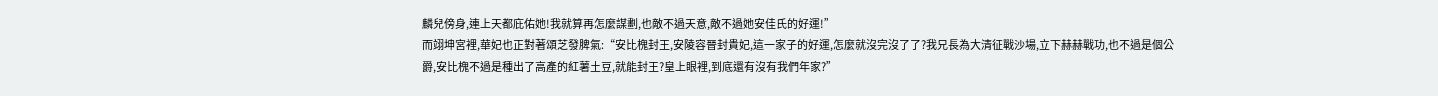麟兒傍身,連上天都庇佑她!我就算再怎麼謀劃,也敵不過天意,敵不過她安佳氏的好運!”
而翊坤宮裡,華妃也正對著頌芝發脾氣:“安比槐封王,安陵容晉封貴妃,這一家子的好運,怎麼就沒完沒了了?我兄長為大清征戰沙場,立下赫赫戰功,也不過是個公爵,安比槐不過是種出了高產的紅薯土豆,就能封王?皇上眼裡,到底還有沒有我們年家?”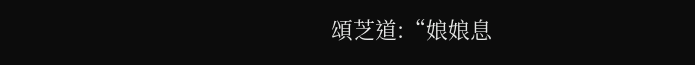頌芝道:“娘娘息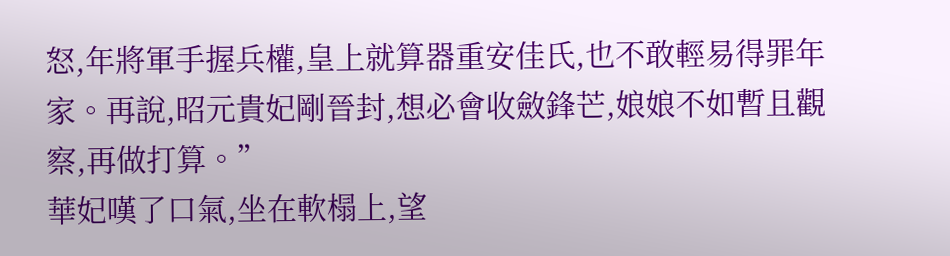怒,年將軍手握兵權,皇上就算器重安佳氏,也不敢輕易得罪年家。再說,昭元貴妃剛晉封,想必會收斂鋒芒,娘娘不如暫且觀察,再做打算。”
華妃嘆了口氣,坐在軟榻上,望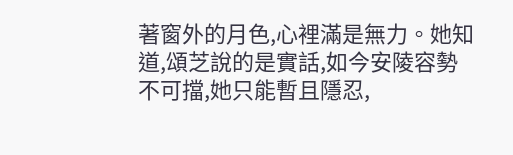著窗外的月色,心裡滿是無力。她知道,頌芝說的是實話,如今安陵容勢不可擋,她只能暫且隱忍,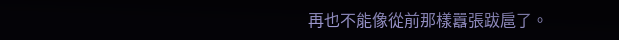再也不能像從前那樣囂張跋扈了。